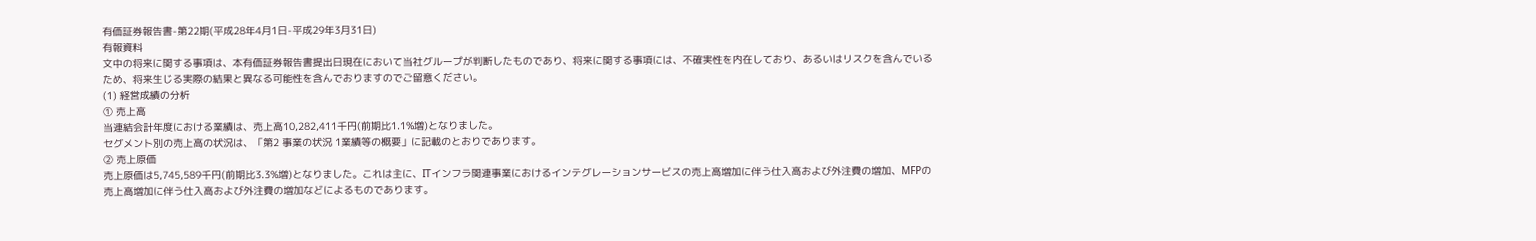有価証券報告書-第22期(平成28年4月1日-平成29年3月31日)
有報資料
文中の将来に関する事項は、本有価証券報告書提出日現在において当社グループが判断したものであり、将来に関する事項には、不確実性を内在しており、あるいはリスクを含んでいるため、将来生じる実際の結果と異なる可能性を含んでおりますのでご留意ください。
(1) 経営成績の分析
① 売上高
当連結会計年度における業績は、売上高10,282,411千円(前期比1.1%増)となりました。
セグメント別の売上高の状況は、「第2 事業の状況 1業績等の概要」に記載のとおりであります。
② 売上原価
売上原価は5,745,589千円(前期比3.3%増)となりました。これは主に、ITインフラ関連事業におけるインテグレーションサービスの売上高増加に伴う仕入高および外注費の増加、MFPの売上高増加に伴う仕入高および外注費の増加などによるものであります。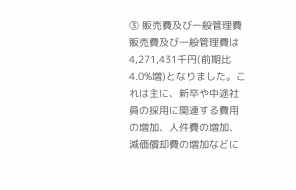③ 販売費及び一般管理費
販売費及び一般管理費は4,271,431千円(前期比4.0%増)となりました。これは主に、新卒や中途社員の採用に関連する費用の増加、人件費の増加、減価償却費の増加などに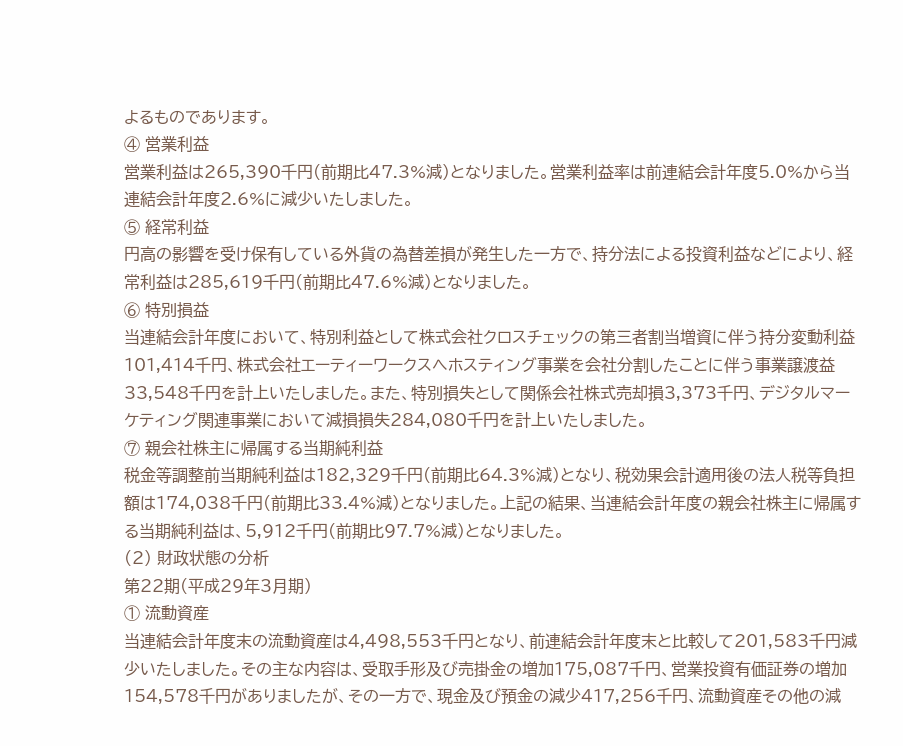よるものであります。
④ 営業利益
営業利益は265,390千円(前期比47.3%減)となりました。営業利益率は前連結会計年度5.0%から当連結会計年度2.6%に減少いたしました。
⑤ 経常利益
円高の影響を受け保有している外貨の為替差損が発生した一方で、持分法による投資利益などにより、経常利益は285,619千円(前期比47.6%減)となりました。
⑥ 特別損益
当連結会計年度において、特別利益として株式会社クロスチェックの第三者割当増資に伴う持分変動利益101,414千円、株式会社エーティーワークスへホスティング事業を会社分割したことに伴う事業譲渡益33,548千円を計上いたしました。また、特別損失として関係会社株式売却損3,373千円、デジタルマーケティング関連事業において減損損失284,080千円を計上いたしました。
⑦ 親会社株主に帰属する当期純利益
税金等調整前当期純利益は182,329千円(前期比64.3%減)となり、税効果会計適用後の法人税等負担額は174,038千円(前期比33.4%減)となりました。上記の結果、当連結会計年度の親会社株主に帰属する当期純利益は、5,912千円(前期比97.7%減)となりました。
(2) 財政状態の分析
第22期(平成29年3月期)
① 流動資産
当連結会計年度末の流動資産は4,498,553千円となり、前連結会計年度末と比較して201,583千円減少いたしました。その主な内容は、受取手形及び売掛金の増加175,087千円、営業投資有価証券の増加154,578千円がありましたが、その一方で、現金及び預金の減少417,256千円、流動資産その他の減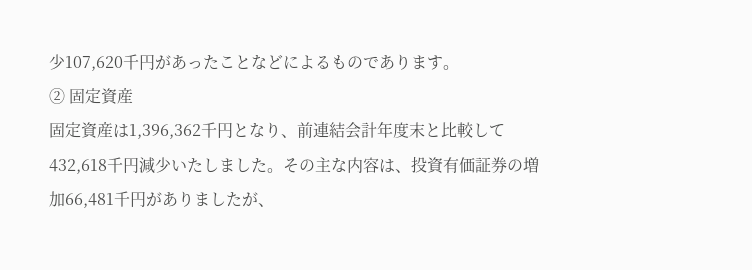少107,620千円があったことなどによるものであります。
② 固定資産
固定資産は1,396,362千円となり、前連結会計年度末と比較して432,618千円減少いたしました。その主な内容は、投資有価証券の増加66,481千円がありましたが、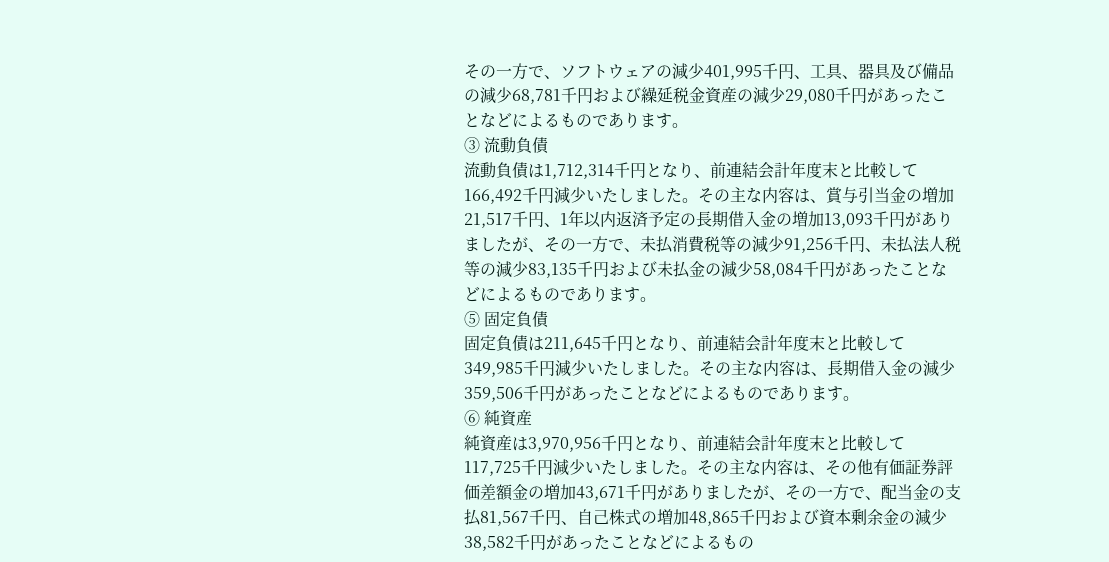その一方で、ソフトウェアの減少401,995千円、工具、器具及び備品の減少68,781千円および繰延税金資産の減少29,080千円があったことなどによるものであります。
③ 流動負債
流動負債は1,712,314千円となり、前連結会計年度末と比較して166,492千円減少いたしました。その主な内容は、賞与引当金の増加21,517千円、1年以内返済予定の長期借入金の増加13,093千円がありましたが、その一方で、未払消費税等の減少91,256千円、未払法人税等の減少83,135千円および未払金の減少58,084千円があったことなどによるものであります。
⑤ 固定負債
固定負債は211,645千円となり、前連結会計年度末と比較して349,985千円減少いたしました。その主な内容は、長期借入金の減少359,506千円があったことなどによるものであります。
⑥ 純資産
純資産は3,970,956千円となり、前連結会計年度末と比較して117,725千円減少いたしました。その主な内容は、その他有価証券評価差額金の増加43,671千円がありましたが、その一方で、配当金の支払81,567千円、自己株式の増加48,865千円および資本剰余金の減少38,582千円があったことなどによるもの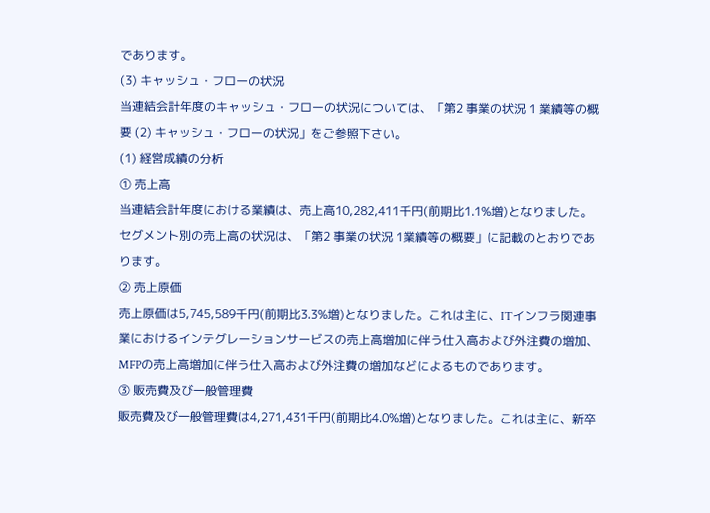であります。
(3) キャッシュ・フローの状況
当連結会計年度のキャッシュ・フローの状況については、「第2 事業の状況 1 業績等の概要 (2) キャッシュ・フローの状況」をご参照下さい。
(1) 経営成績の分析
① 売上高
当連結会計年度における業績は、売上高10,282,411千円(前期比1.1%増)となりました。
セグメント別の売上高の状況は、「第2 事業の状況 1業績等の概要」に記載のとおりであります。
② 売上原価
売上原価は5,745,589千円(前期比3.3%増)となりました。これは主に、ITインフラ関連事業におけるインテグレーションサービスの売上高増加に伴う仕入高および外注費の増加、MFPの売上高増加に伴う仕入高および外注費の増加などによるものであります。
③ 販売費及び一般管理費
販売費及び一般管理費は4,271,431千円(前期比4.0%増)となりました。これは主に、新卒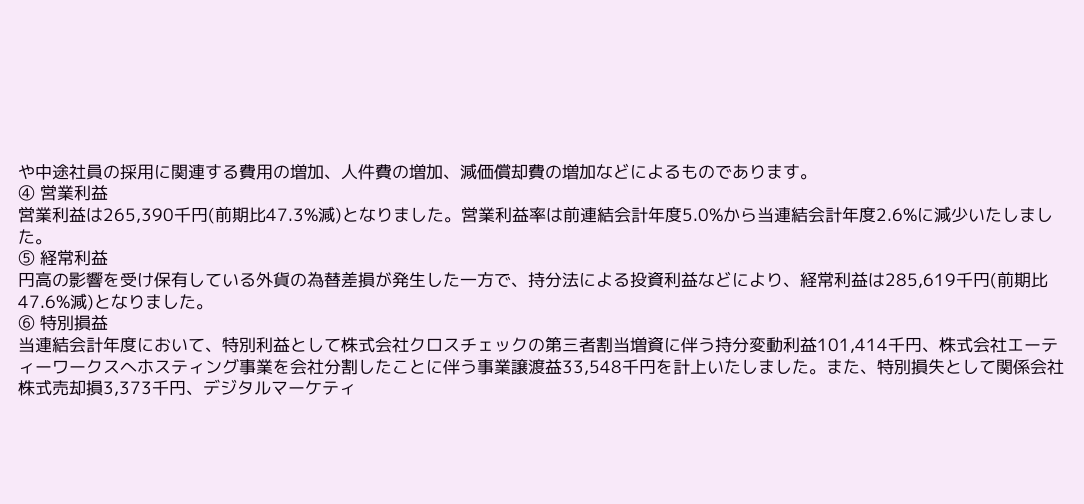や中途社員の採用に関連する費用の増加、人件費の増加、減価償却費の増加などによるものであります。
④ 営業利益
営業利益は265,390千円(前期比47.3%減)となりました。営業利益率は前連結会計年度5.0%から当連結会計年度2.6%に減少いたしました。
⑤ 経常利益
円高の影響を受け保有している外貨の為替差損が発生した一方で、持分法による投資利益などにより、経常利益は285,619千円(前期比47.6%減)となりました。
⑥ 特別損益
当連結会計年度において、特別利益として株式会社クロスチェックの第三者割当増資に伴う持分変動利益101,414千円、株式会社エーティーワークスへホスティング事業を会社分割したことに伴う事業譲渡益33,548千円を計上いたしました。また、特別損失として関係会社株式売却損3,373千円、デジタルマーケティ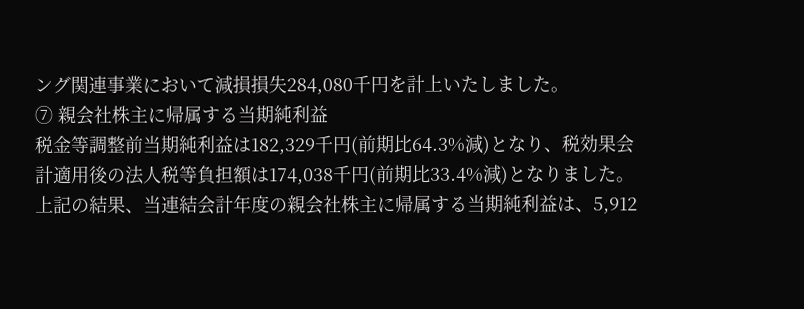ング関連事業において減損損失284,080千円を計上いたしました。
⑦ 親会社株主に帰属する当期純利益
税金等調整前当期純利益は182,329千円(前期比64.3%減)となり、税効果会計適用後の法人税等負担額は174,038千円(前期比33.4%減)となりました。上記の結果、当連結会計年度の親会社株主に帰属する当期純利益は、5,912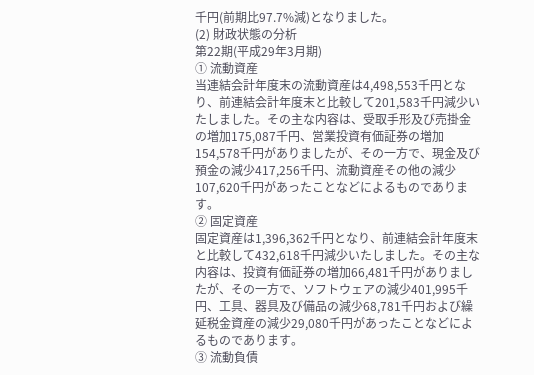千円(前期比97.7%減)となりました。
(2) 財政状態の分析
第22期(平成29年3月期)
① 流動資産
当連結会計年度末の流動資産は4,498,553千円となり、前連結会計年度末と比較して201,583千円減少いたしました。その主な内容は、受取手形及び売掛金の増加175,087千円、営業投資有価証券の増加154,578千円がありましたが、その一方で、現金及び預金の減少417,256千円、流動資産その他の減少107,620千円があったことなどによるものであります。
② 固定資産
固定資産は1,396,362千円となり、前連結会計年度末と比較して432,618千円減少いたしました。その主な内容は、投資有価証券の増加66,481千円がありましたが、その一方で、ソフトウェアの減少401,995千円、工具、器具及び備品の減少68,781千円および繰延税金資産の減少29,080千円があったことなどによるものであります。
③ 流動負債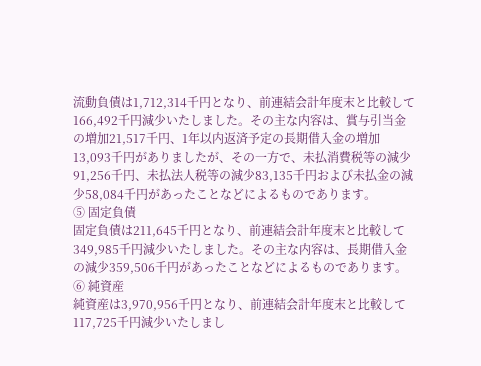流動負債は1,712,314千円となり、前連結会計年度末と比較して166,492千円減少いたしました。その主な内容は、賞与引当金の増加21,517千円、1年以内返済予定の長期借入金の増加13,093千円がありましたが、その一方で、未払消費税等の減少91,256千円、未払法人税等の減少83,135千円および未払金の減少58,084千円があったことなどによるものであります。
⑤ 固定負債
固定負債は211,645千円となり、前連結会計年度末と比較して349,985千円減少いたしました。その主な内容は、長期借入金の減少359,506千円があったことなどによるものであります。
⑥ 純資産
純資産は3,970,956千円となり、前連結会計年度末と比較して117,725千円減少いたしまし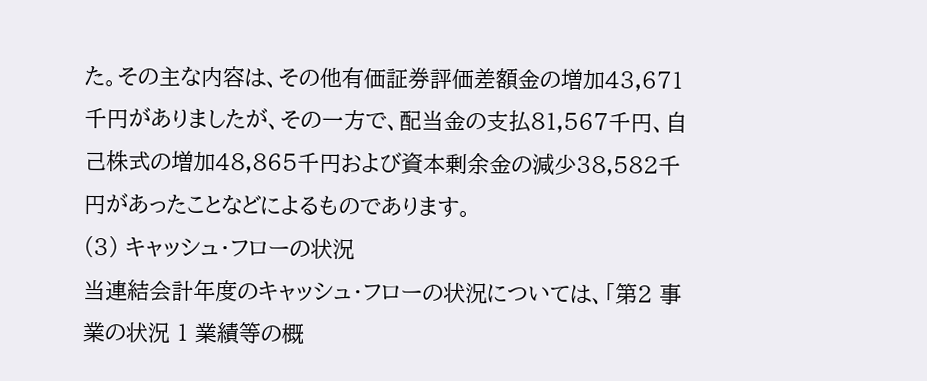た。その主な内容は、その他有価証券評価差額金の増加43,671千円がありましたが、その一方で、配当金の支払81,567千円、自己株式の増加48,865千円および資本剰余金の減少38,582千円があったことなどによるものであります。
(3) キャッシュ・フローの状況
当連結会計年度のキャッシュ・フローの状況については、「第2 事業の状況 1 業績等の概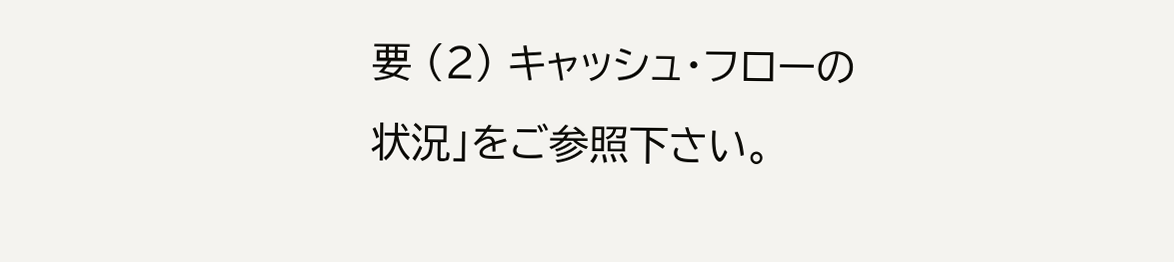要 (2) キャッシュ・フローの状況」をご参照下さい。